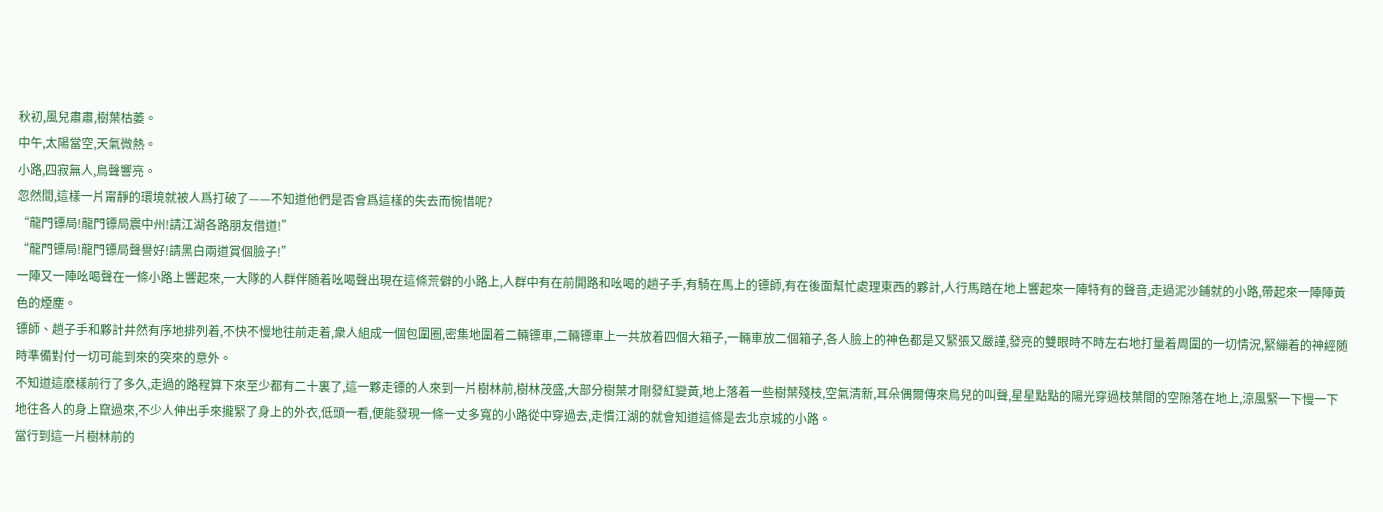秋初,風兒肅肅,樹葉枯萎。
中午,太陽當空,天氣微熱。
小路,四寂無人,鳥聲響亮。
忽然間,這樣一片甯靜的環境就被人爲打破了——不知道他們是否會爲這樣的失去而惋惜呢?
“龍門镖局!龍門镖局震中州!請江湖各路朋友借道!”
“龍門镖局!龍門镖局聲譽好!請黑白兩道賞個臉子!”
一陣又一陣吆喝聲在一條小路上響起來,一大隊的人群伴随着吆喝聲出現在這條荒僻的小路上,人群中有在前開路和吆喝的趟子手,有騎在馬上的镖師,有在後面幫忙處理東西的夥計,人行馬踏在地上響起來一陣特有的聲音,走過泥沙鋪就的小路,帶起來一陣陣黃色的煙塵。
镖師、趟子手和夥計井然有序地排列着,不快不慢地往前走着,衆人組成一個包圍圈,密集地圍着二輛镖車,二輛镖車上一共放着四個大箱子,一輛車放二個箱子,各人臉上的神色都是又緊張又嚴謹,發亮的雙眼時不時左右地打量着周圍的一切情況,緊繃着的神經随時準備對付一切可能到來的突來的意外。
不知道這麽樣前行了多久,走過的路程算下來至少都有二十裏了,這一夥走镖的人來到一片樹林前,樹林茂盛,大部分樹葉才剛發紅變黃,地上落着一些樹葉殘枝,空氣清新,耳朵偶爾傳來鳥兒的叫聲,星星點點的陽光穿過枝葉間的空隙落在地上,涼風緊一下慢一下地往各人的身上竄過來,不少人伸出手來攏緊了身上的外衣,低頭一看,便能發現一條一丈多寬的小路從中穿過去,走慣江湖的就會知道這條是去北京城的小路。
當行到這一片樹林前的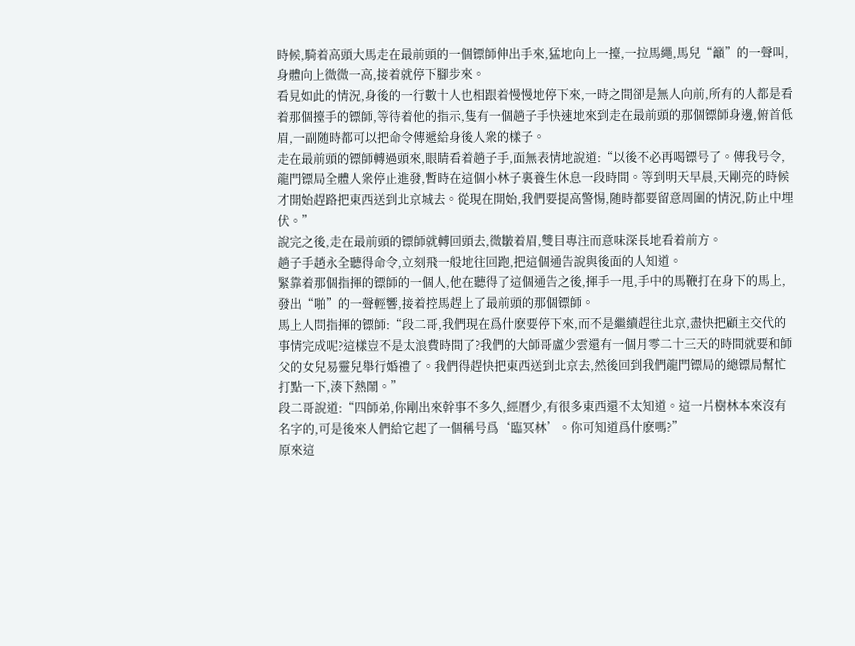時候,騎着高頭大馬走在最前頭的一個镖師伸出手來,猛地向上一擡,一拉馬繩,馬兒“籲”的一聲叫,身體向上微微一高,接着就停下腳步來。
看見如此的情況,身後的一行數十人也相跟着慢慢地停下來,一時之間卻是無人向前,所有的人都是看着那個擡手的镖師,等待着他的指示,隻有一個趟子手快速地來到走在最前頭的那個镖師身邊,俯首低眉,一副随時都可以把命令傳遞給身後人衆的樣子。
走在最前頭的镖師轉過頭來,眼睛看着趟子手,面無表情地說道:“以後不必再喝镖号了。傳我号令,龍門镖局全體人衆停止進發,暫時在這個小林子裏養生休息一段時間。等到明天早晨,天剛亮的時候才開始趕路把東西送到北京城去。從現在開始,我們要提高警惕,随時都要留意周圍的情況,防止中埋伏。”
說完之後,走在最前頭的镖師就轉回頭去,微皺着眉,雙目專注而意味深長地看着前方。
趟子手趙永全聽得命令,立刻飛一般地往回跑,把這個通告說與後面的人知道。
緊靠着那個指揮的镖師的一個人,他在聽得了這個通告之後,揮手一甩,手中的馬鞭打在身下的馬上,發出“啪”的一聲輕響,接着控馬趕上了最前頭的那個镖師。
馬上人問指揮的镖師:“段二哥,我們現在爲什麽要停下來,而不是繼續趕往北京,盡快把顧主交代的事情完成呢?這樣豈不是太浪費時間了?我們的大師哥盧少雲還有一個月零二十三天的時間就要和師父的女兒易靈兒舉行婚禮了。我們得趕快把東西送到北京去,然後回到我們龍門镖局的總镖局幫忙打點一下,湊下熱鬧。”
段二哥說道:“四師弟,你剛出來幹事不多久,經曆少,有很多東西還不太知道。這一片樹林本來沒有名字的,可是後來人們給它起了一個稱号爲‘臨冥林’。你可知道爲什麽嗎?”
原來這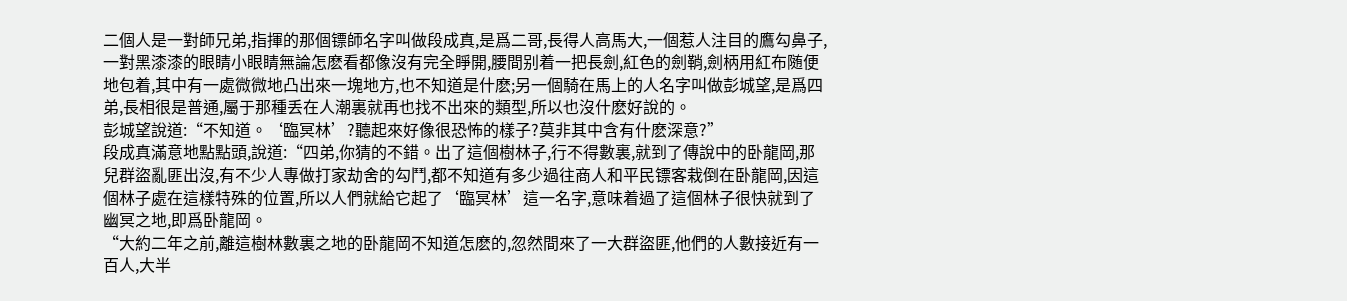二個人是一對師兄弟,指揮的那個镖師名字叫做段成真,是爲二哥,長得人高馬大,一個惹人注目的鷹勾鼻子,一對黑漆漆的眼睛小眼睛無論怎麽看都像沒有完全睜開,腰間别着一把長劍,紅色的劍鞘,劍柄用紅布随便地包着,其中有一處微微地凸出來一塊地方,也不知道是什麽;另一個騎在馬上的人名字叫做彭城望,是爲四弟,長相很是普通,屬于那種丢在人潮裏就再也找不出來的類型,所以也沒什麽好說的。
彭城望說道:“不知道。‘臨冥林’?聽起來好像很恐怖的樣子?莫非其中含有什麽深意?”
段成真滿意地點點頭,說道:“四弟,你猜的不錯。出了這個樹林子,行不得數裏,就到了傳說中的卧龍岡,那兒群盜亂匪出沒,有不少人專做打家劫舍的勾鬥,都不知道有多少過往商人和平民镖客栽倒在卧龍岡,因這個林子處在這樣特殊的位置,所以人們就給它起了‘臨冥林’這一名字,意味着過了這個林子很快就到了幽冥之地,即爲卧龍岡。
“大約二年之前,離這樹林數裏之地的卧龍岡不知道怎麽的,忽然間來了一大群盜匪,他們的人數接近有一百人,大半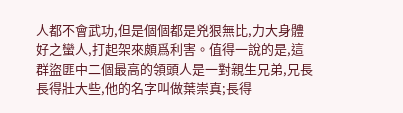人都不會武功,但是個個都是兇狠無比,力大身體好之蠻人,打起架來頗爲利害。值得一說的是,這群盜匪中二個最高的領頭人是一對親生兄弟,兄長長得壯大些,他的名字叫做葉崇真;長得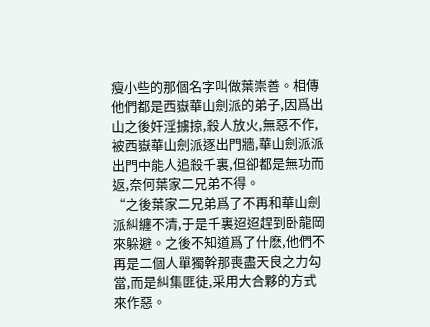瘦小些的那個名字叫做葉崇善。相傳他們都是西嶽華山劍派的弟子,因爲出山之後奸淫擄掠,殺人放火,無惡不作,被西嶽華山劍派逐出門牆,華山劍派派出門中能人追殺千裏,但卻都是無功而返,奈何葉家二兄弟不得。
“之後葉家二兄弟爲了不再和華山劍派糾纏不清,于是千裏迢迢趕到卧龍岡來躲避。之後不知道爲了什麽,他們不再是二個人單獨幹那喪盡天良之力勾當,而是糾集匪徒,采用大合夥的方式來作惡。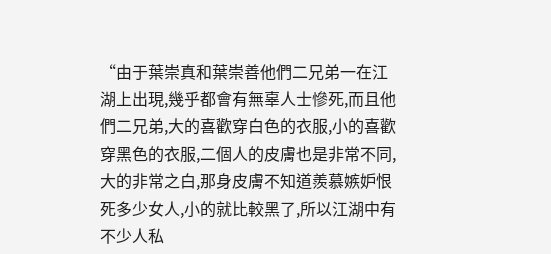“由于葉崇真和葉崇善他們二兄弟一在江湖上出現,幾乎都會有無辜人士慘死,而且他們二兄弟,大的喜歡穿白色的衣服,小的喜歡穿黑色的衣服,二個人的皮膚也是非常不同,大的非常之白,那身皮膚不知道羨慕嫉妒恨死多少女人,小的就比較黑了,所以江湖中有不少人私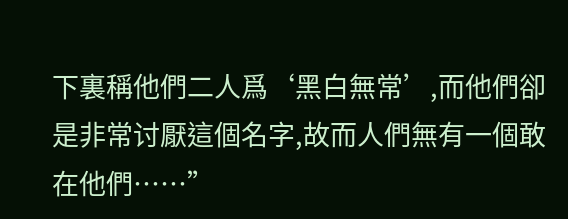下裏稱他們二人爲‘黑白無常’,而他們卻是非常讨厭這個名字,故而人們無有一個敢在他們……”